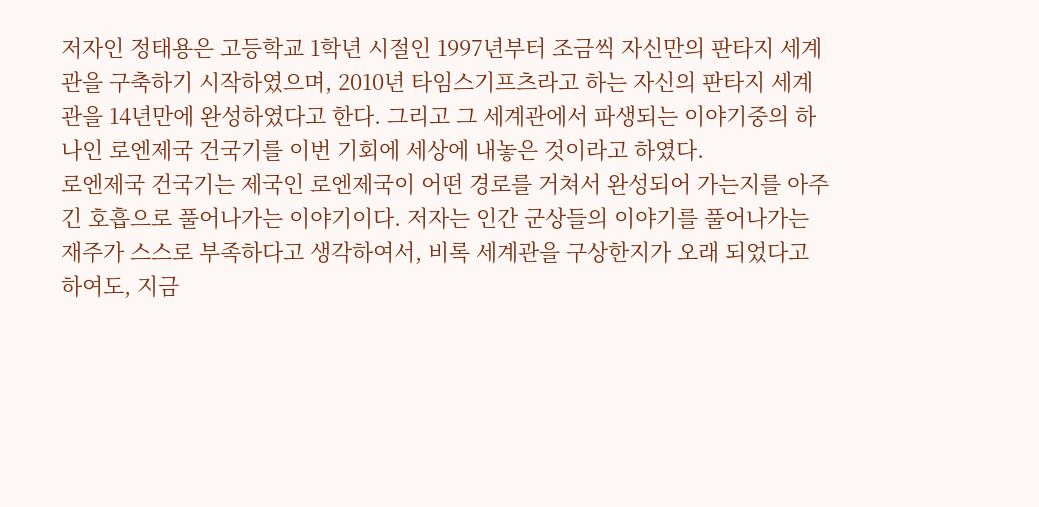저자인 정태용은 고등학교 1학년 시절인 1997년부터 조금씩 자신만의 판타지 세계관을 구축하기 시작하였으며, 2010년 타임스기프츠라고 하는 자신의 판타지 세계관을 14년만에 완성하였다고 한다. 그리고 그 세계관에서 파생되는 이야기중의 하나인 로엔제국 건국기를 이번 기회에 세상에 내놓은 것이라고 하였다.
로엔제국 건국기는 제국인 로엔제국이 어떤 경로를 거쳐서 완성되어 가는지를 아주 긴 호흡으로 풀어나가는 이야기이다. 저자는 인간 군상들의 이야기를 풀어나가는 재주가 스스로 부족하다고 생각하여서, 비록 세계관을 구상한지가 오래 되었다고 하여도, 지금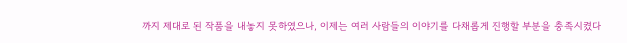까지 제대로 된 작품을 내놓지 못하였으나, 이제는 여러 사람들의 이야기를 다채롭게 진행할 부분을 충족시켰다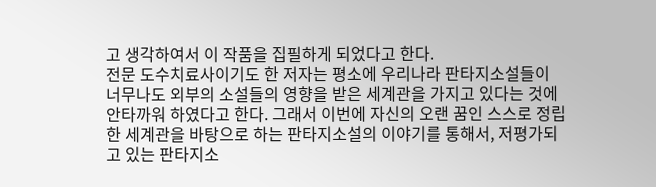고 생각하여서 이 작품을 집필하게 되었다고 한다.
전문 도수치료사이기도 한 저자는 평소에 우리나라 판타지소설들이 너무나도 외부의 소설들의 영향을 받은 세계관을 가지고 있다는 것에 안타까워 하였다고 한다. 그래서 이번에 자신의 오랜 꿈인 스스로 정립한 세계관을 바탕으로 하는 판타지소설의 이야기를 통해서, 저평가되고 있는 판타지소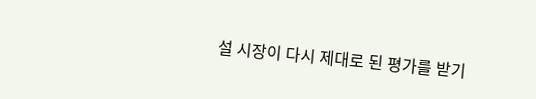설 시장이 다시 제대로 된 평가를 받기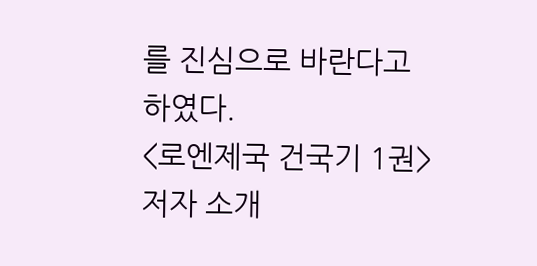를 진심으로 바란다고 하였다.
<로엔제국 건국기 1권> 저자 소개